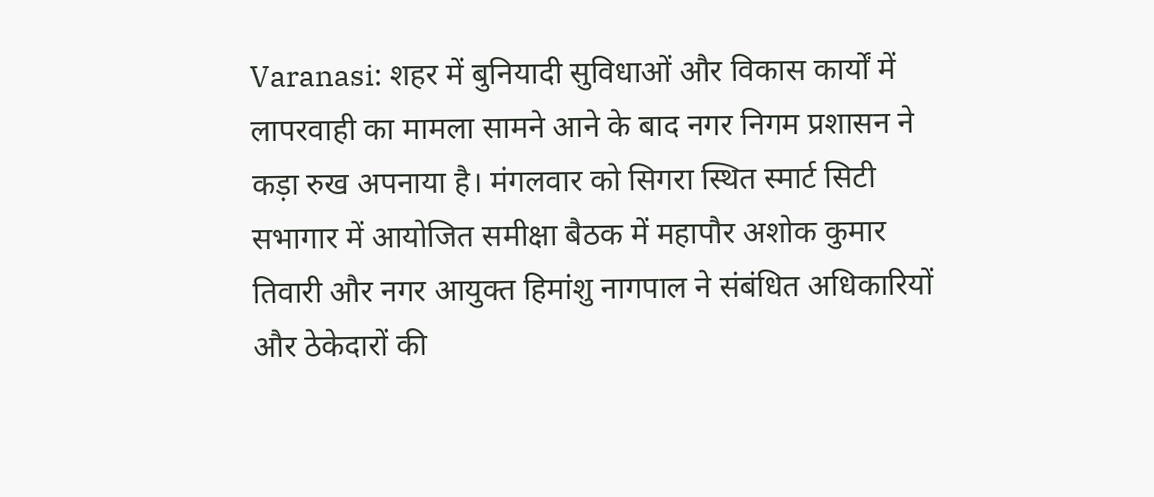Varanasi: शहर में बुनियादी सुविधाओं और विकास कार्यों में लापरवाही का मामला सामने आने के बाद नगर निगम प्रशासन ने कड़ा रुख अपनाया है। मंगलवार को सिगरा स्थित स्मार्ट सिटी सभागार में आयोजित समीक्षा बैठक में महापौर अशोक कुमार तिवारी और नगर आयुक्त हिमांशु नागपाल ने संबंधित अधिकारियों और ठेकेदारों की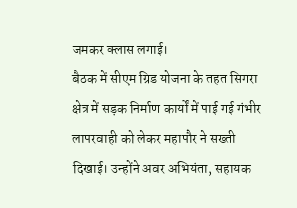जमकर क्लास लगाई।
बैठक में सीएम ग्रिड योजना के तहत सिगरा क्षेत्र में सड़क निर्माण कार्यों में पाई गई गंभीर लापरवाही को लेकर महापौर ने सख्ती दिखाई। उन्होंने अवर अभियंता, सहायक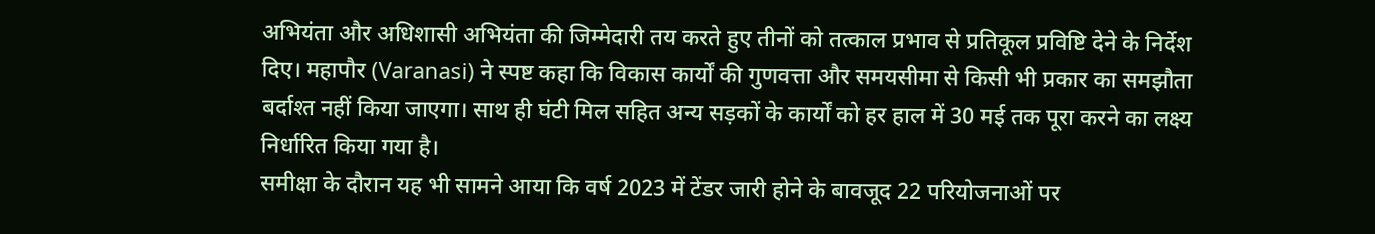अभियंता और अधिशासी अभियंता की जिम्मेदारी तय करते हुए तीनों को तत्काल प्रभाव से प्रतिकूल प्रविष्टि देने के निर्देश दिए। महापौर (Varanasi) ने स्पष्ट कहा कि विकास कार्यों की गुणवत्ता और समयसीमा से किसी भी प्रकार का समझौता बर्दाश्त नहीं किया जाएगा। साथ ही घंटी मिल सहित अन्य सड़कों के कार्यों को हर हाल में 30 मई तक पूरा करने का लक्ष्य निर्धारित किया गया है।
समीक्षा के दौरान यह भी सामने आया कि वर्ष 2023 में टेंडर जारी होने के बावजूद 22 परियोजनाओं पर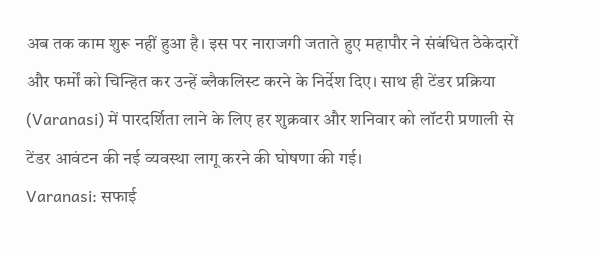अब तक काम शुरू नहीं हुआ है। इस पर नाराजगी जताते हुए महापौर ने संबंधित ठेकेदारों और फर्मों को चिन्हित कर उन्हें ब्लैकलिस्ट करने के निर्देश दिए। साथ ही टेंडर प्रक्रिया (Varanasi) में पारदर्शिता लाने के लिए हर शुक्रवार और शनिवार को लॉटरी प्रणाली से टेंडर आवंटन की नई व्यवस्था लागू करने की घोषणा की गई।
Varanasi: सफाई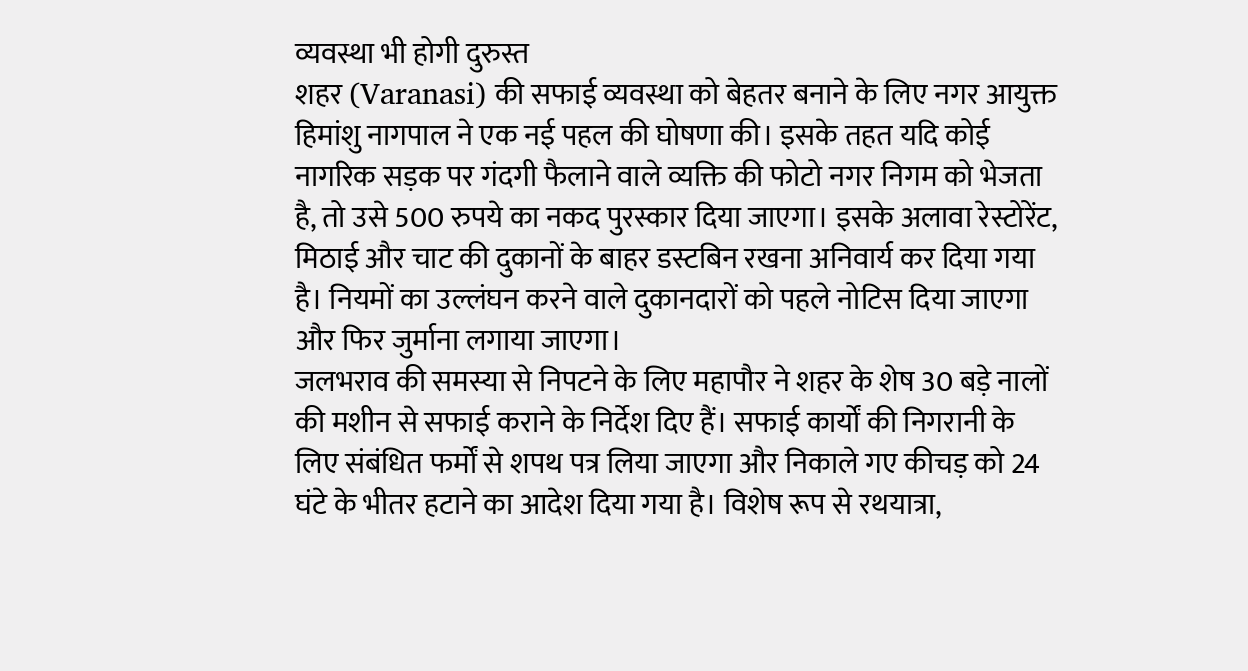व्यवस्था भी होगी दुरुस्त
शहर (Varanasi) की सफाई व्यवस्था को बेहतर बनाने के लिए नगर आयुक्त हिमांशु नागपाल ने एक नई पहल की घोषणा की। इसके तहत यदि कोई नागरिक सड़क पर गंदगी फैलाने वाले व्यक्ति की फोटो नगर निगम को भेजता है, तो उसे 500 रुपये का नकद पुरस्कार दिया जाएगा। इसके अलावा रेस्टोरेंट, मिठाई और चाट की दुकानों के बाहर डस्टबिन रखना अनिवार्य कर दिया गया है। नियमों का उल्लंघन करने वाले दुकानदारों को पहले नोटिस दिया जाएगा और फिर जुर्माना लगाया जाएगा।
जलभराव की समस्या से निपटने के लिए महापौर ने शहर के शेष 30 बड़े नालों की मशीन से सफाई कराने के निर्देश दिए हैं। सफाई कार्यों की निगरानी के लिए संबंधित फर्मों से शपथ पत्र लिया जाएगा और निकाले गए कीचड़ को 24 घंटे के भीतर हटाने का आदेश दिया गया है। विशेष रूप से रथयात्रा,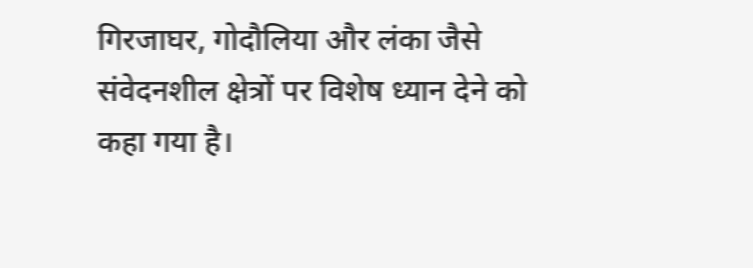गिरजाघर, गोदौलिया और लंका जैसे संवेदनशील क्षेत्रों पर विशेष ध्यान देने को कहा गया है।